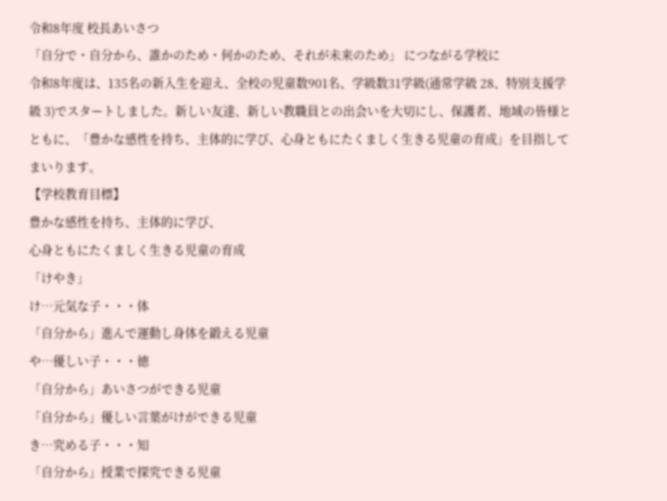令和8年度 校長あいさつ
「自分で・自分から、誰かのため・何かのため、それが未来のため」 につながる学校に
令和8年度は、135名の新入生を迎え、全校の児童数901名、学級数31学級(通常学級 28、特別支援学級 3)でスタートしました。新しい友達、新しい教職員との出会いを大切にし、保護者、地域の皆様とともに、「豊かな感性を持ち、主体的に学び、心身ともにたくましく生きる児童の育成」を目指してまいります。
【学校教育目標】
豊かな感性を持ち、主体的に学び、
心身ともにたくましく生きる児童の育成
「けやき」
け…元気な子・・・体
「自分から」進んで運動し身体を鍛える児童
や…優しい子・・・徳
「自分から」あいさつができる児童
「自分から」優しい言葉がけができる児童
き…究める子・・・知
「自分から」授業で探究できる児童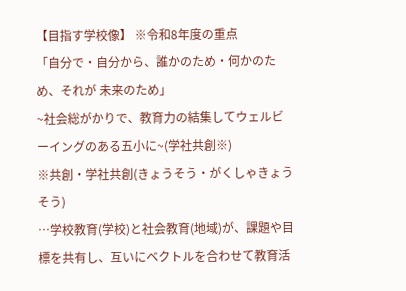【目指す学校像】 ※令和8年度の重点
「自分で・自分から、誰かのため・何かのため、それが 未来のため」
~社会総がかりで、教育力の結集してウェルビーイングのある五小に~(学社共創※)
※共創・学社共創(きょうそう・がくしゃきょうそう)
…学校教育(学校)と社会教育(地域)が、課題や目標を共有し、互いにベクトルを合わせて教育活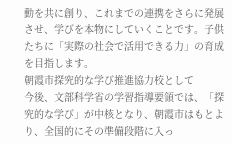動を共に創り、これまでの連携をさらに発展させ、学びを本物にしていくことです。子供たちに「実際の社会で活用できる力」の育成を目指します。
朝霞市探究的な学び推進協力校として
今後、文部科学省の学習指導要領では、「探究的な学び」が中核となり、朝霞市はもとより、全国的にその準備段階に入っ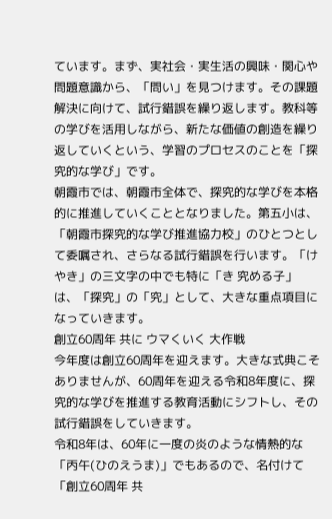ています。まず、実社会・実生活の興味・関心や問題意識から、「問い」を見つけます。その課題解決に向けて、試行錯誤を繰り返します。教科等の学びを活用しながら、新たな価値の創造を繰り返していくという、学習のプロセスのことを「探究的な学び」です。
朝霞市では、朝霞市全体で、探究的な学びを本格的に推進していくこととなりました。第五小は、「朝霞市探究的な学び推進協力校」のひとつとして委嘱され、さらなる試行錯誤を行います。「けやき」の三文字の中でも特に「き 究める子」は、「探究」の「究」として、大きな重点項目になっていきます。
創立60周年 共に ウマくいく 大作戦
今年度は創立60周年を迎えます。大きな式典こそありませんが、60周年を迎える令和8年度に、探究的な学びを推進する教育活動にシフトし、その試行錯誤をしていきます。
令和8年は、60年に一度の炎のような情熱的な「丙午(ひのえうま)」でもあるので、名付けて「創立60周年 共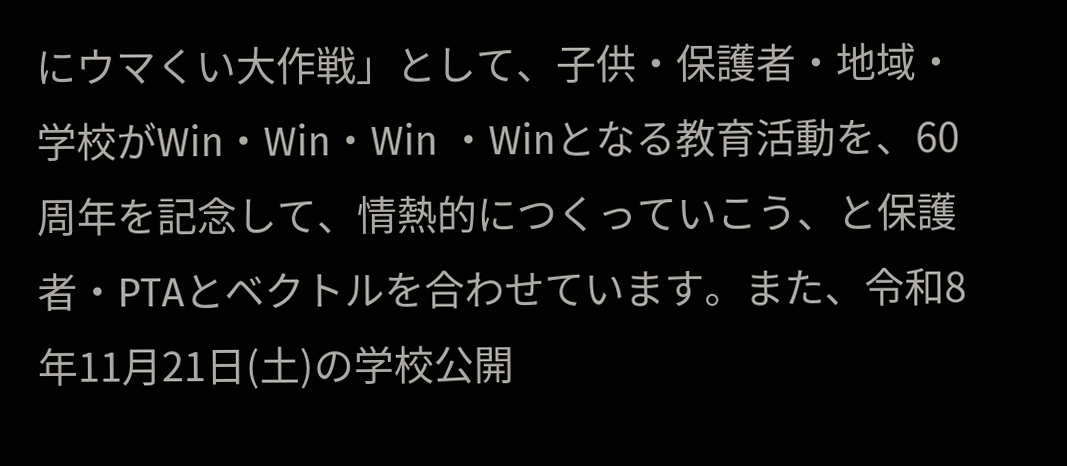にウマくい大作戦」として、子供・保護者・地域・学校がWin・Win・Win ・Winとなる教育活動を、60周年を記念して、情熱的につくっていこう、と保護者・PTAとベクトルを合わせています。また、令和8年11月21日(土)の学校公開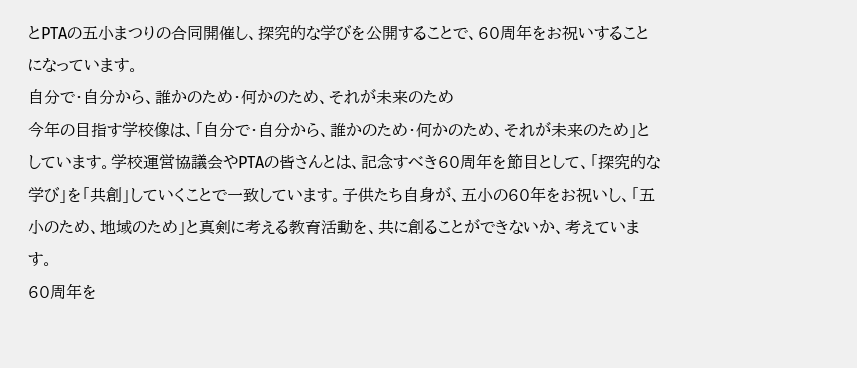とPTAの五小まつりの合同開催し、探究的な学びを公開することで、60周年をお祝いすることになっています。
自分で・自分から、誰かのため・何かのため、それが未来のため
今年の目指す学校像は、「自分で・自分から、誰かのため・何かのため、それが未来のため」としています。学校運営協議会やPTAの皆さんとは、記念すべき60周年を節目として、「探究的な学び」を「共創」していくことで一致しています。子供たち自身が、五小の60年をお祝いし、「五小のため、地域のため」と真剣に考える教育活動を、共に創ることができないか、考えています。
60周年を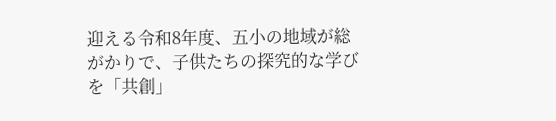迎える令和8年度、五小の地域が総がかりで、子供たちの探究的な学びを「共創」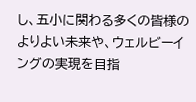し、五小に関わる多くの皆様のよりよい未来や、ウェルビーイングの実現を目指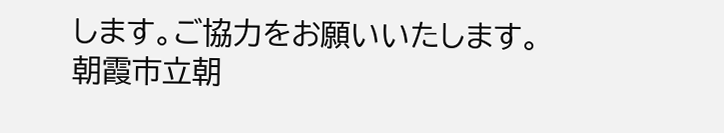します。ご協力をお願いいたします。
朝霞市立朝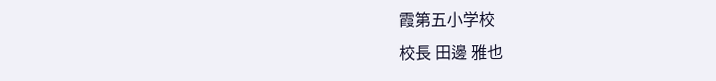霞第五小学校
校長 田邊 雅也